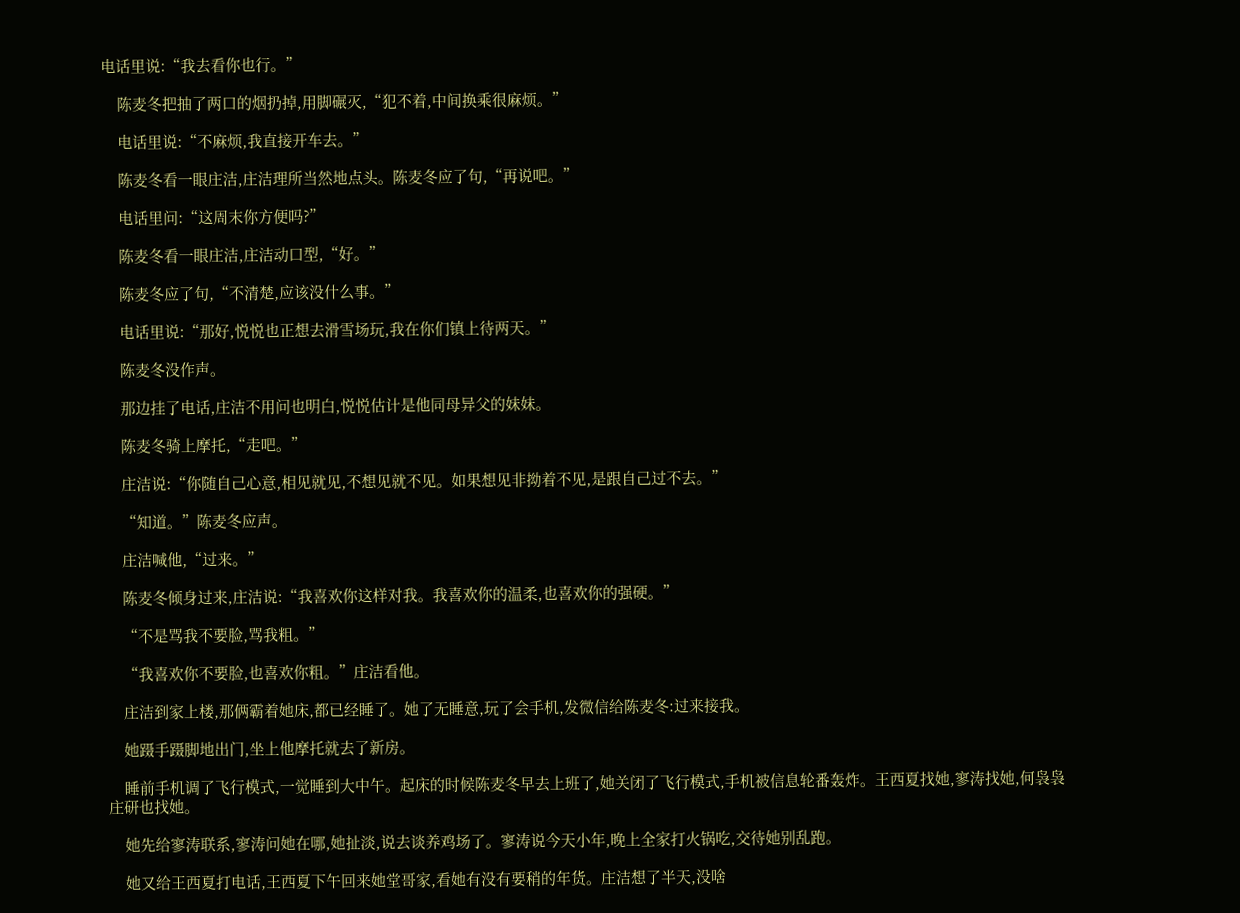电话里说:“我去看你也行。”

    陈麦冬把抽了两口的烟扔掉,用脚碾灭,“犯不着,中间换乘很麻烦。”

    电话里说:“不麻烦,我直接开车去。”

    陈麦冬看一眼庄洁,庄洁理所当然地点头。陈麦冬应了句,“再说吧。”

    电话里问:“这周末你方便吗?”

    陈麦冬看一眼庄洁,庄洁动口型,“好。”

    陈麦冬应了句,“不清楚,应该没什么事。”

    电话里说:“那好,悦悦也正想去滑雪场玩,我在你们镇上待两天。”

    陈麦冬没作声。

    那边挂了电话,庄洁不用问也明白,悦悦估计是他同母异父的妹妹。

    陈麦冬骑上摩托,“走吧。”

    庄洁说:“你随自己心意,相见就见,不想见就不见。如果想见非拗着不见,是跟自己过不去。”

    “知道。”陈麦冬应声。

    庄洁喊他,“过来。”

    陈麦冬倾身过来,庄洁说:“我喜欢你这样对我。我喜欢你的温柔,也喜欢你的强硬。”

    “不是骂我不要脸,骂我粗。”

    “我喜欢你不要脸,也喜欢你粗。”庄洁看他。

    庄洁到家上楼,那俩霸着她床,都已经睡了。她了无睡意,玩了会手机,发微信给陈麦冬:过来接我。

    她蹑手蹑脚地出门,坐上他摩托就去了新房。

    睡前手机调了飞行模式,一觉睡到大中午。起床的时候陈麦冬早去上班了,她关闭了飞行模式,手机被信息轮番轰炸。王西夏找她,寥涛找她,何袅袅庄研也找她。

    她先给寥涛联系,寥涛问她在哪,她扯淡,说去谈养鸡场了。寥涛说今天小年,晚上全家打火锅吃,交待她别乱跑。

    她又给王西夏打电话,王西夏下午回来她堂哥家,看她有没有要稍的年货。庄洁想了半天,没啥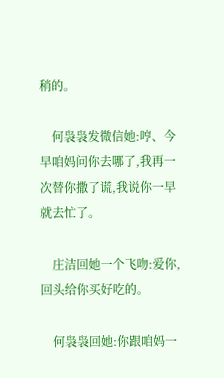稍的。

    何袅袅发微信她:哼、今早咱妈问你去哪了,我再一次替你撒了谎,我说你一早就去忙了。

    庄洁回她一个飞吻:爱你,回头给你买好吃的。

    何袅袅回她:你跟咱妈一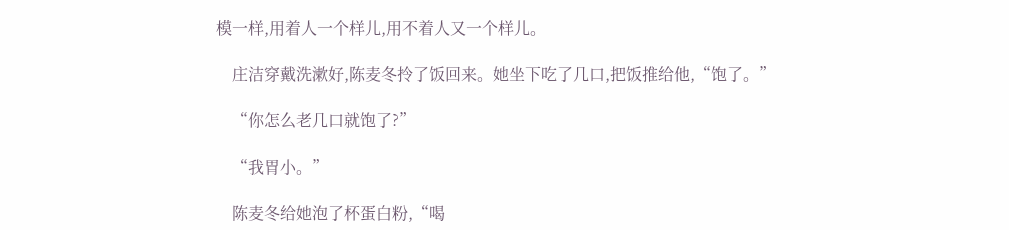模一样,用着人一个样儿,用不着人又一个样儿。

    庄洁穿戴洗漱好,陈麦冬拎了饭回来。她坐下吃了几口,把饭推给他,“饱了。”

    “你怎么老几口就饱了?”

    “我胃小。”

    陈麦冬给她泡了杯蛋白粉,“喝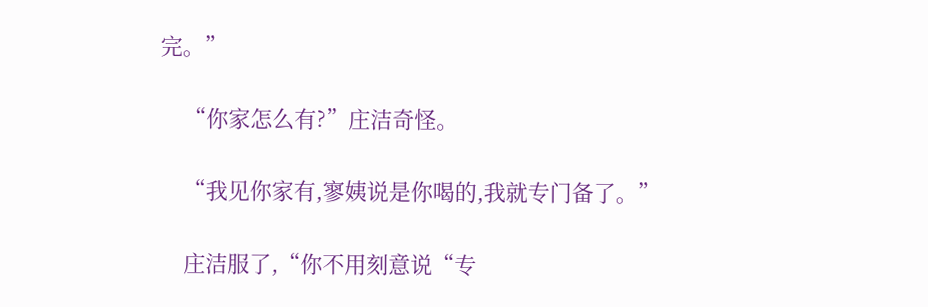完。”

    “你家怎么有?”庄洁奇怪。

    “我见你家有,寥姨说是你喝的,我就专门备了。”

    庄洁服了,“你不用刻意说“专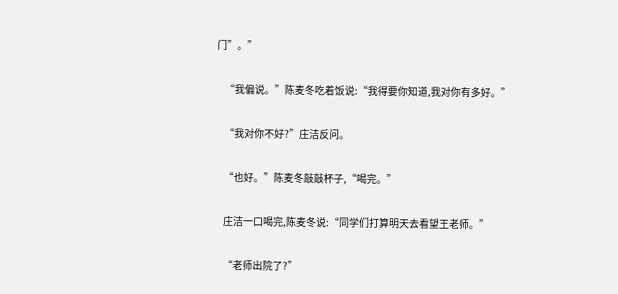门”。”

    “我偏说。”陈麦冬吃着饭说:“我得要你知道,我对你有多好。”

    “我对你不好?”庄洁反问。

    “也好。”陈麦冬敲敲杯子,“喝完。”

    庄洁一口喝完,陈麦冬说:“同学们打算明天去看望王老师。”

    “老师出院了?”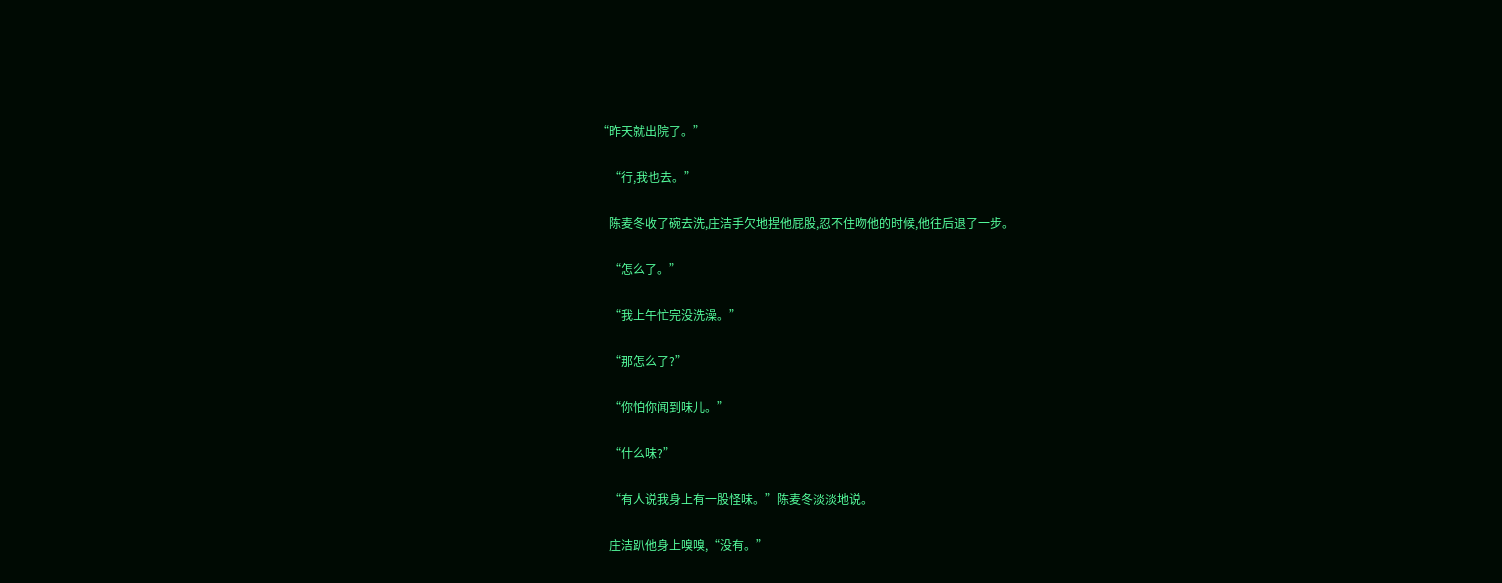“昨天就出院了。”

    “行,我也去。”

    陈麦冬收了碗去洗,庄洁手欠地捏他屁股,忍不住吻他的时候,他往后退了一步。

    “怎么了。”

    “我上午忙完没洗澡。”

    “那怎么了?”

    “你怕你闻到味儿。”

    “什么味?”

    “有人说我身上有一股怪味。”陈麦冬淡淡地说。

    庄洁趴他身上嗅嗅,“没有。”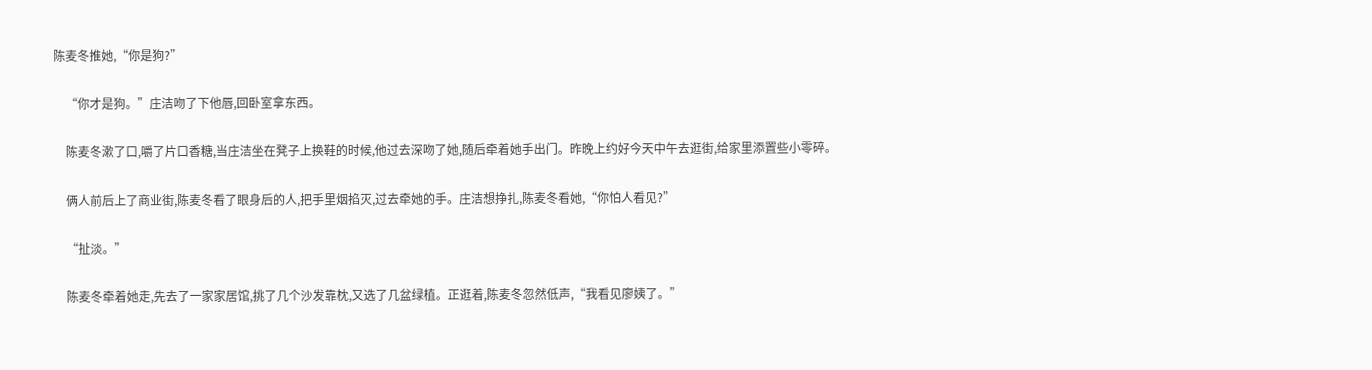陈麦冬推她,“你是狗?”

    “你才是狗。”庄洁吻了下他唇,回卧室拿东西。

    陈麦冬漱了口,嚼了片口香糖,当庄洁坐在凳子上换鞋的时候,他过去深吻了她,随后牵着她手出门。昨晚上约好今天中午去逛街,给家里添置些小零碎。

    俩人前后上了商业街,陈麦冬看了眼身后的人,把手里烟掐灭,过去牵她的手。庄洁想挣扎,陈麦冬看她,“你怕人看见?”

    “扯淡。”

    陈麦冬牵着她走,先去了一家家居馆,挑了几个沙发靠枕,又选了几盆绿植。正逛着,陈麦冬忽然低声,“我看见廖姨了。”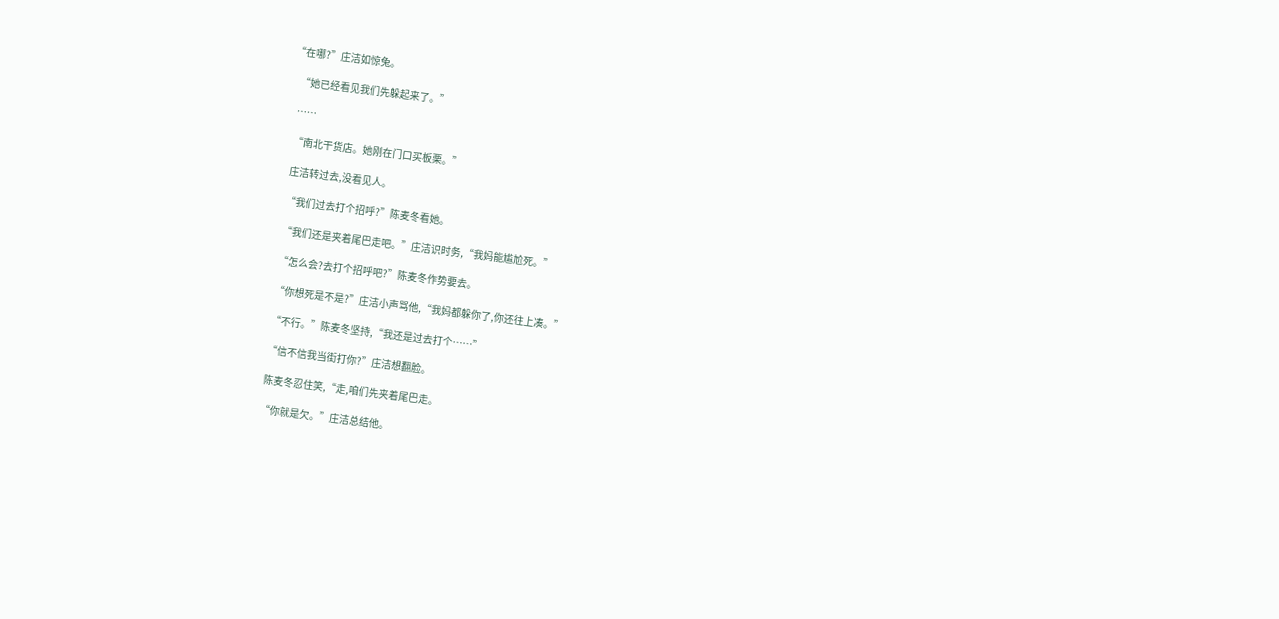“在哪?”庄洁如惊兔。

    “她已经看见我们先躲起来了。”

    ……

    “南北干货店。她刚在门口买板栗。”

    庄洁转过去,没看见人。

    “我们过去打个招呼?”陈麦冬看她。

    “我们还是夹着尾巴走吧。”庄洁识时务,“我妈能尴尬死。”

    “怎么会?去打个招呼吧?”陈麦冬作势要去。

    “你想死是不是?”庄洁小声骂他,“我妈都躲你了,你还往上凑。”

    “不行。”陈麦冬坚持,“我还是过去打个……”

    “信不信我当街打你?”庄洁想翻脸。

    陈麦冬忍住笑,“走,咱们先夹着尾巴走。

    “你就是欠。”庄洁总结他。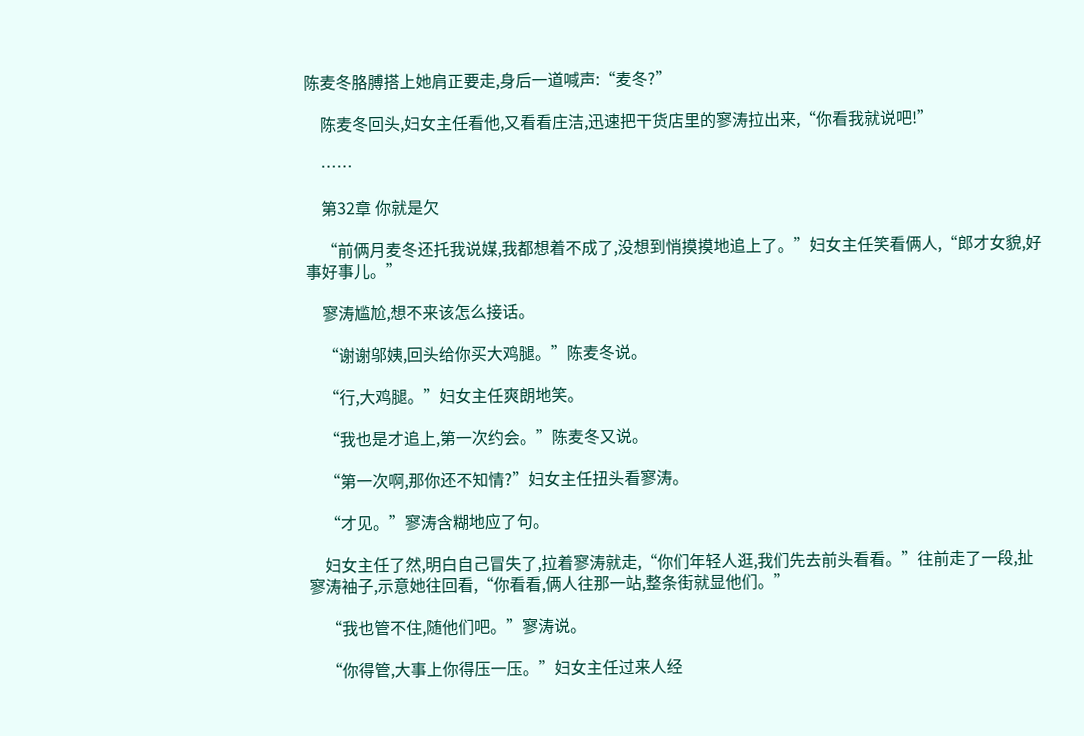陈麦冬胳膊搭上她肩正要走,身后一道喊声:“麦冬?”

    陈麦冬回头,妇女主任看他,又看看庄洁,迅速把干货店里的寥涛拉出来,“你看我就说吧!”

    ……

    第32章 你就是欠

    “前俩月麦冬还托我说媒,我都想着不成了,没想到悄摸摸地追上了。”妇女主任笑看俩人,“郎才女貌,好事好事儿。”

    寥涛尴尬,想不来该怎么接话。

    “谢谢邬姨,回头给你买大鸡腿。”陈麦冬说。

    “行,大鸡腿。”妇女主任爽朗地笑。

    “我也是才追上,第一次约会。”陈麦冬又说。

    “第一次啊,那你还不知情?”妇女主任扭头看寥涛。

    “才见。”寥涛含糊地应了句。

    妇女主任了然,明白自己冒失了,拉着寥涛就走,“你们年轻人逛,我们先去前头看看。”往前走了一段,扯寥涛袖子,示意她往回看,“你看看,俩人往那一站,整条街就显他们。”

    “我也管不住,随他们吧。”寥涛说。

    “你得管,大事上你得压一压。”妇女主任过来人经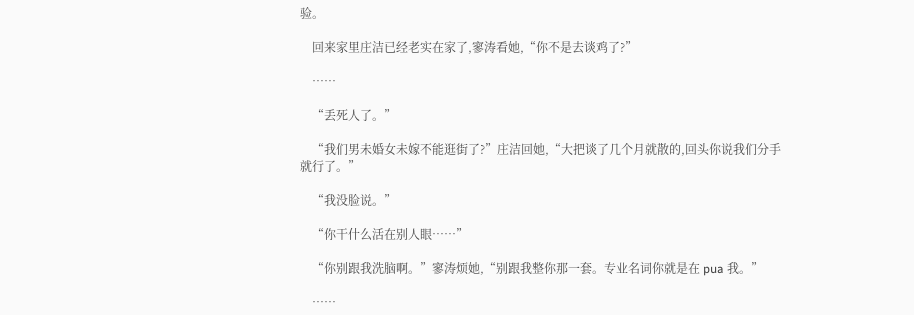验。

    回来家里庄洁已经老实在家了,寥涛看她,“你不是去谈鸡了?”

    ……

    “丢死人了。”

    “我们男未婚女未嫁不能逛街了?”庄洁回她,“大把谈了几个月就散的,回头你说我们分手就行了。”

    “我没脸说。”

    “你干什么活在别人眼……”

    “你别跟我洗脑啊。”寥涛烦她,“别跟我整你那一套。专业名词你就是在 pua 我。”

    ……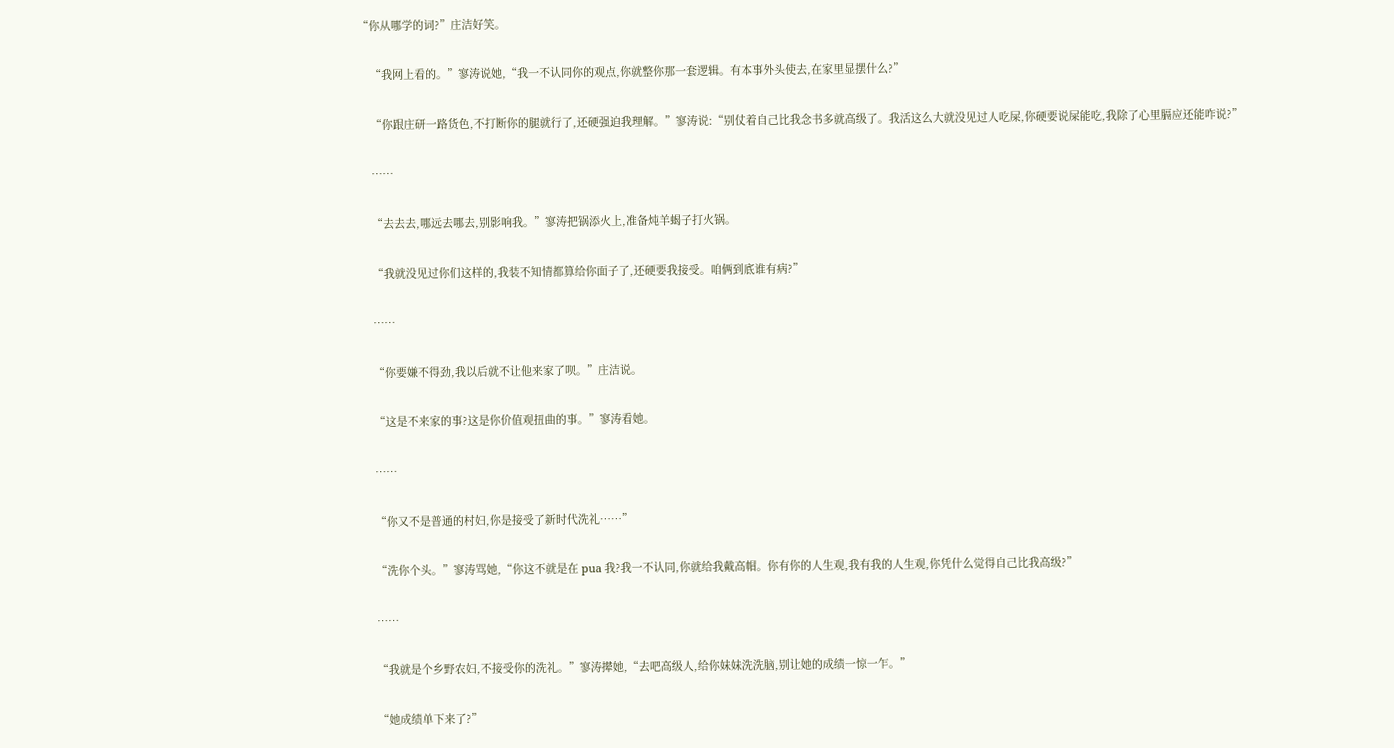“你从哪学的词?”庄洁好笑。

    “我网上看的。”寥涛说她,“我一不认同你的观点,你就整你那一套逻辑。有本事外头使去,在家里显摆什么?”

    “你跟庄研一路货色,不打断你的腿就行了,还硬强迫我理解。”寥涛说:“别仗着自己比我念书多就高级了。我活这么大就没见过人吃屎,你硬要说屎能吃,我除了心里膈应还能咋说?”

    ……

    “去去去,哪远去哪去,别影响我。”寥涛把锅添火上,准备炖羊蝎子打火锅。

    “我就没见过你们这样的,我装不知情都算给你面子了,还硬要我接受。咱俩到底谁有病?”

    ……

    “你要嫌不得劲,我以后就不让他来家了呗。”庄洁说。

    “这是不来家的事?这是你价值观扭曲的事。”寥涛看她。

    ……

    “你又不是普通的村妇,你是接受了新时代洗礼……”

    “洗你个头。”寥涛骂她,“你这不就是在 pua 我?我一不认同,你就给我戴高帽。你有你的人生观,我有我的人生观,你凭什么觉得自己比我高级?”

    ……

    “我就是个乡野农妇,不接受你的洗礼。”寥涛撵她,“去吧高级人,给你妹妹洗洗脑,别让她的成绩一惊一乍。”

    “她成绩单下来了?”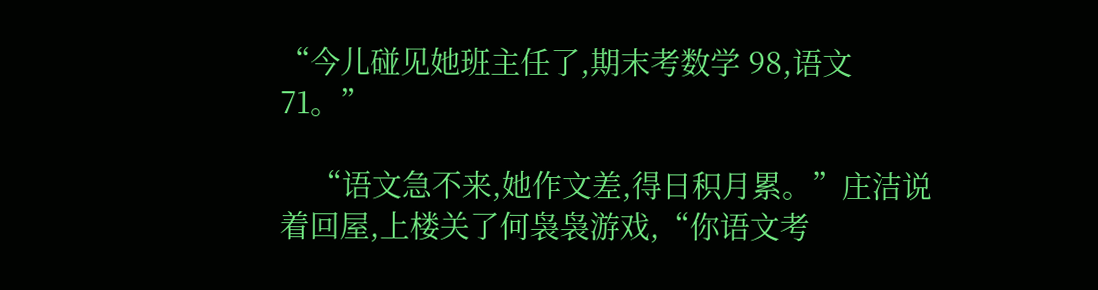“今儿碰见她班主任了,期末考数学 98,语文 71。”

    “语文急不来,她作文差,得日积月累。”庄洁说着回屋,上楼关了何袅袅游戏,“你语文考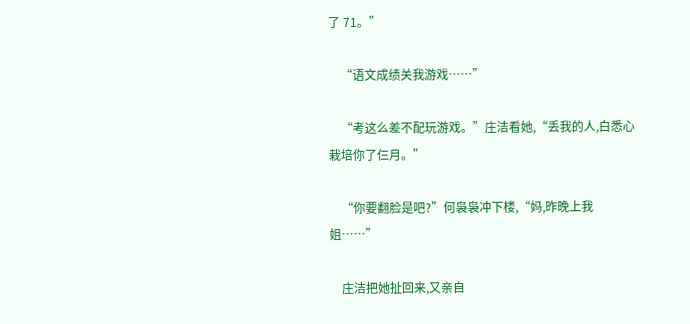了 71。”

    “语文成绩关我游戏……”

    “考这么差不配玩游戏。”庄洁看她,“丢我的人,白悉心栽培你了仨月。”

    “你要翻脸是吧?”何袅袅冲下楼,“妈,昨晚上我姐……”

    庄洁把她扯回来,又亲自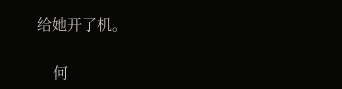给她开了机。

    何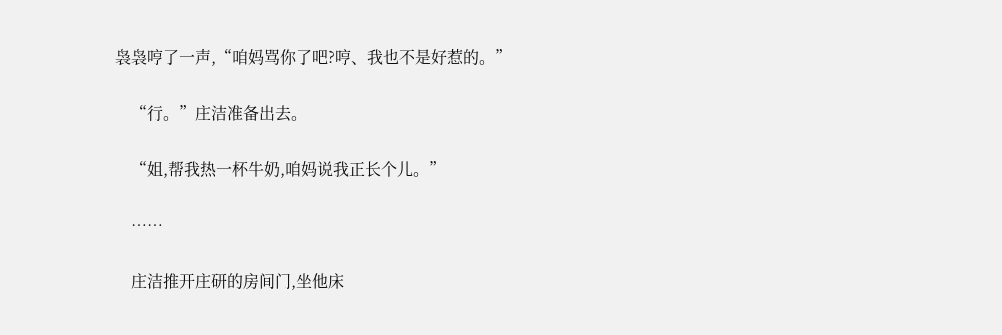袅袅哼了一声,“咱妈骂你了吧?哼、我也不是好惹的。”

    “行。”庄洁准备出去。

    “姐,帮我热一杯牛奶,咱妈说我正长个儿。”

    ……

    庄洁推开庄研的房间门,坐他床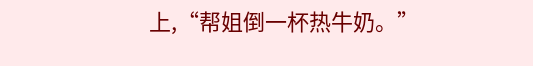上,“帮姐倒一杯热牛奶。”